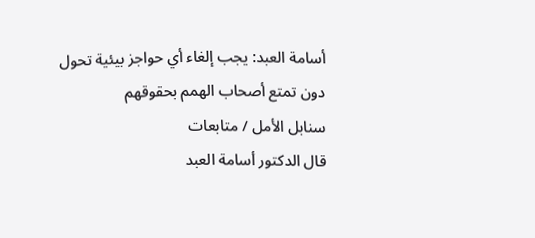أسامة العبد: يجب إلغاء أي حواجز بيئية تحول دون تمتع أصحاب الهمم بحقوقهم
سنابل الأمل / متابعات
قال الدكتور أسامة العبد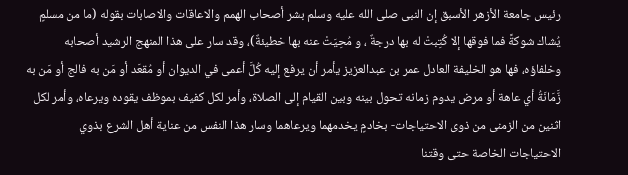رئيس جامعة الأزهر الأسبق إن النبى صلى الله عليه وسلم بشر أصحاب الهمم والاعاقات والاصابات بقوله (ما من مسلمٍ يُشاك شوكةً فما فوقها إلا كُتِبتْ له بها درجةٌ ، و مُحِيَتْ عنه بها خطيئةٌ)، وقد سار على هذا المنهج الرشيد أصحابه وخلفاؤه، فها هو الخليفة العادل عمر بن عبدالعزيز يأمر أن يرفع إليه كُلَّ أعمى في الديوان أو مُقعَد أو مَن به فالج أو مَن به زَّمَانَةُ أي عاهة أو مرض يدوم زمانه تحول بينه وبين القيام إلى الصلاة، وأمر لكل كفيف بموظف يقوده ويرعاه، وأمر لكل اثنين من الزمنى من ذوى الاحتياجات- بخادمٍ يخدمهما ويرعاهما وسار هذا النفس من عناية أهل الشرع بذوي الاحتياجات الخاصة حتى وقتنا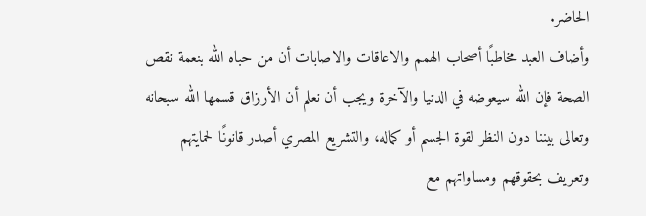الحاضر.
وأضاف العبد مخاطبًا أصحاب الهمم والاعاقات والاصابات أن من حباه الله بنعمة نقص الصحة فإن الله سيعوضه في الدنيا والآخرة ويجب أن نعلم أن الأرزاق قسمها الله سبحانه وتعالى بيننا دون النظر لقوة الجسم أو كماله، والتشريع المصري أصدر قانونًا لحمايتهم وتعريف بحقوقهم ومساواتهم مع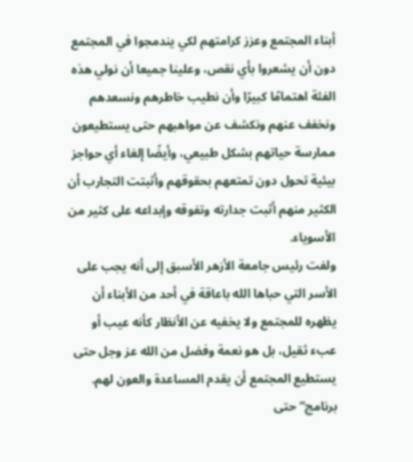أبناء المجتمع وعزز كرامتهم لكي يندمجوا في المجتمع دون أن يشعروا بأي نقص، وعلينا جميعا أن نولي هذه الفئة اهتمامًا كبيرًا وأن نطيب خاطرهم ونسعدهم ونخفف عنهم ونكشف عن مواهبهم حتى يستطيعون ممارسة حياتهم بشكل طبيعي، وأيضًا إلغاء أي حواجز بيئية تحول دون تمتعهم بحقوقهم وأثبتت التجارب أن الكثير منهم أثبت جدارته وتفوقه وإبداعه على كثير من الأسوياء.
ولفت رئيس جامعة الأزهر الأسبق إلى أنه يجب على الأسر التي حباها الله باعاقة في أحد من الأبناء أن يظهره للمجتمع ولا يخفيه عن الأنظار كأنه عيب أو عبء ثقيل، بل هو نعمة وفضل من الله عز وجل حتى يستطيع المجتمع أن يقدم المساعدة والعون لهم.
برنامج”حتى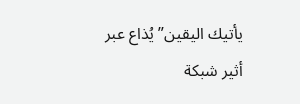يأتيك اليقين” يُذاع عبر أثير شبكة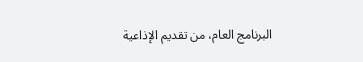البرنامج العام، من تقديم الإذاعية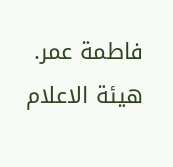فاطمة عمر.
هيئة الاعلام